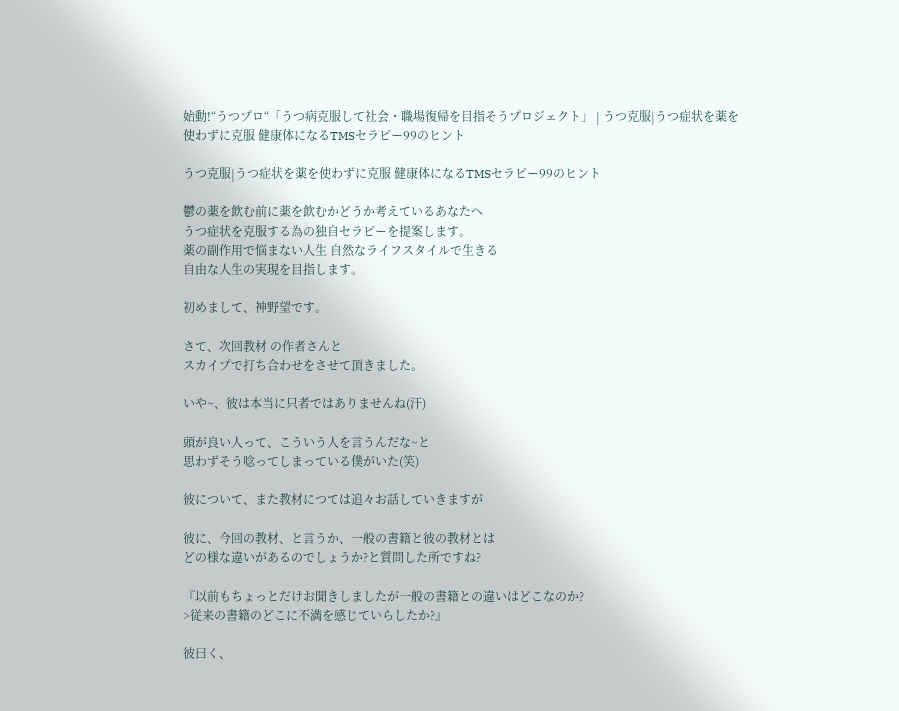始動!“うつプロ“「うつ病克服して社会・職場復帰を目指そうプロジェクト」 | うつ克服|うつ症状を薬を使わずに克服 健康体になるTMSセラピー99のヒント

うつ克服|うつ症状を薬を使わずに克服 健康体になるTMSセラピー99のヒント

鬱の薬を飲む前に薬を飲むかどうか考えているあなたへ
うつ症状を克服する為の独自セラピーを提案します。
薬の副作用で悩まない人生 自然なライフスタイルで生きる
自由な人生の実現を目指します。

初めまして、神野望です。

さて、次回教材 の作者さんと
スカイプで打ち合わせをさせて頂きました。

いや~、彼は本当に只者ではありませんね(汗)

頭が良い人って、こういう人を言うんだな~と
思わずそう唸ってしまっている僕がいた(笑)

彼について、また教材につては追々お話していきますが

彼に、今回の教材、と言うか、一般の書籍と彼の教材とは
どの様な違いがあるのでしょうか?と質問した所ですね?

『以前もちょっとだけお聞きしましたが一般の書籍との違いはどこなのか?
>従来の書籍のどこに不満を感じていらしたか?』

彼曰く、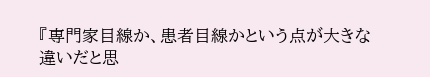『専門家目線か、患者目線かという点が大きな違いだと思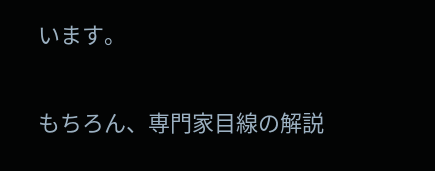います。

もちろん、専門家目線の解説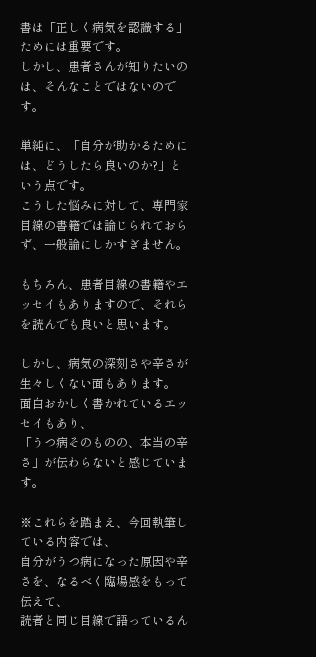書は「正しく病気を認識する」ためには重要です。
しかし、患者さんが知りたいのは、そんなことではないのです。

単純に、「自分が助かるためには、どうしたら良いのか?」という点です。
こうした悩みに対して、専門家目線の書籍では論じられておらず、一般論にしかすぎません。

もちろん、患者目線の書籍やエッセイもありますので、それらを読んでも良いと思います。

しかし、病気の深刻さや辛さが生々しくない面もあります。
面白おかしく書かれているエッセイもあり、
「うつ病そのものの、本当の辛さ」が伝わらないと感じています。

※これらを踏まえ、今回執筆している内容では、
自分がうつ病になった原因や辛さを、なるべく臨場感をもって伝えて、
読者と同じ目線で語っているん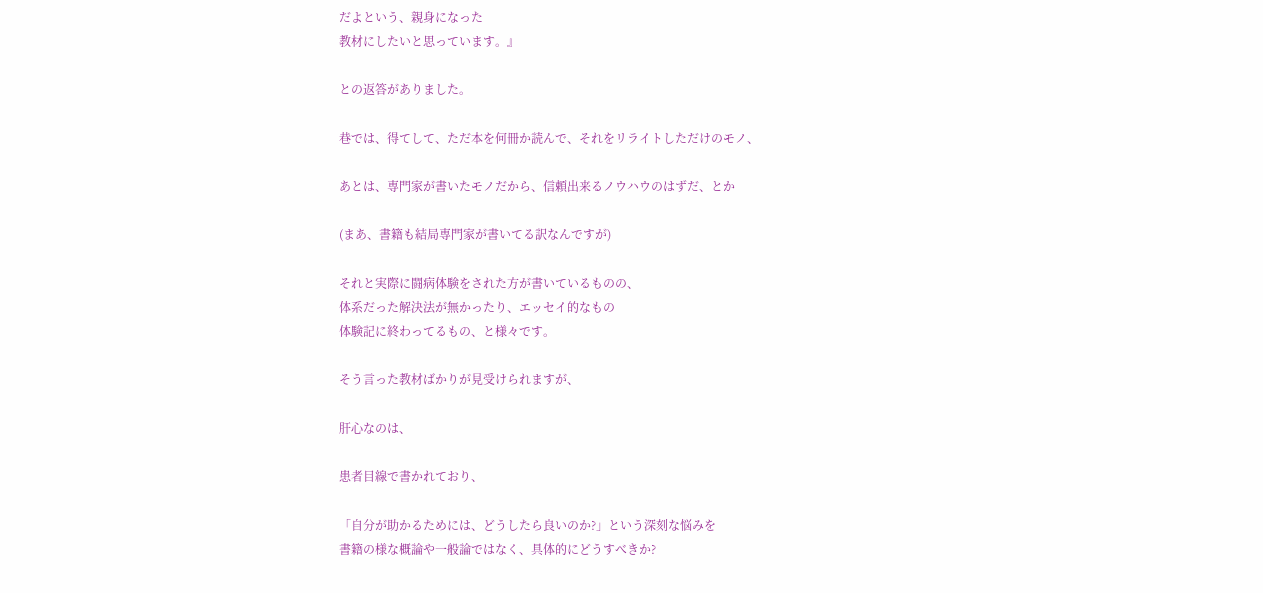だよという、親身になった
教材にしたいと思っています。』

との返答がありました。

巷では、得てして、ただ本を何冊か読んで、それをリライトしただけのモノ、

あとは、専門家が書いたモノだから、信頼出来るノウハウのはずだ、とか

(まあ、書籍も結局専門家が書いてる訳なんですが)

それと実際に闘病体験をされた方が書いているものの、
体系だった解決法が無かったり、エッセイ的なもの
体験記に終わってるもの、と様々です。

そう言った教材ばかりが見受けられますが、

肝心なのは、

患者目線で書かれており、

「自分が助かるためには、どうしたら良いのか?」という深刻な悩みを
書籍の様な概論や一般論ではなく、具体的にどうすべきか?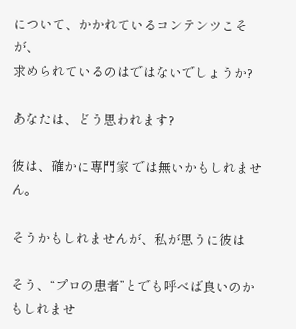について、かかれているコンテンツこそが、
求められているのはではないでしょうか?

あなたは、どう思われます?

彼は、確かに専門家 では無いかもしれません。

そうかもしれませんが、私が思うに彼は

そう、“プロの患者”とでも呼べば良いのかもしれませ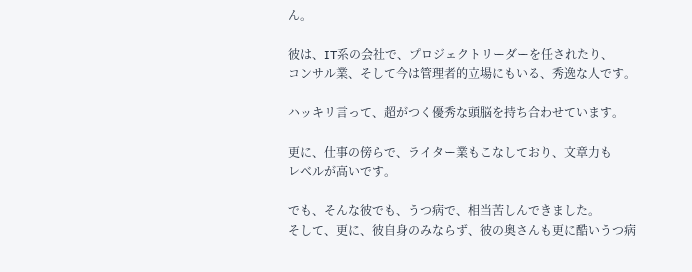ん。

彼は、IT系の会社で、プロジェクトリーダーを任されたり、
コンサル業、そして今は管理者的立場にもいる、秀逸な人です。

ハッキリ言って、超がつく優秀な頭脳を持ち合わせています。

更に、仕事の傍らで、ライター業もこなしており、文章力も
レベルが高いです。

でも、そんな彼でも、うつ病で、相当苦しんできました。
そして、更に、彼自身のみならず、彼の奥さんも更に酷いうつ病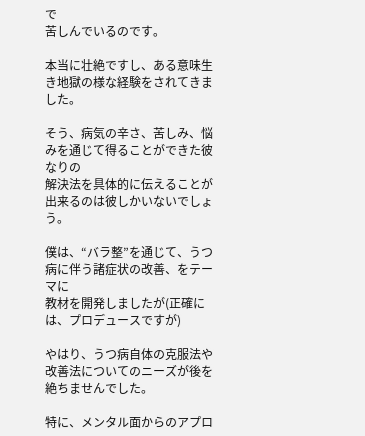で
苦しんでいるのです。

本当に壮絶ですし、ある意味生き地獄の様な経験をされてきました。

そう、病気の辛さ、苦しみ、悩みを通じて得ることができた彼なりの
解決法を具体的に伝えることが出来るのは彼しかいないでしょう。

僕は、“バラ整”を通じて、うつ病に伴う諸症状の改善、をテーマに
教材を開発しましたが(正確には、プロデュースですが)

やはり、うつ病自体の克服法や改善法についてのニーズが後を絶ちませんでした。

特に、メンタル面からのアプロ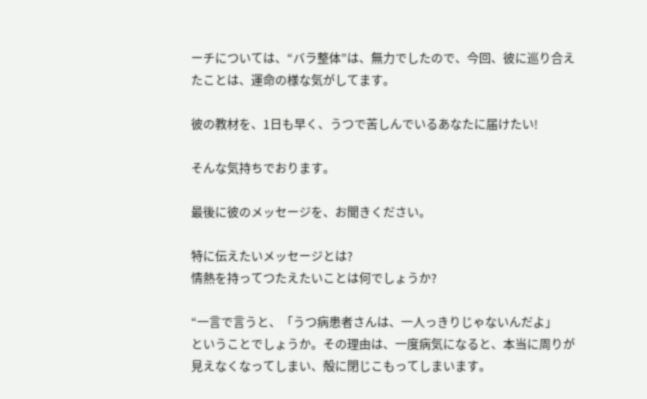ーチについては、“バラ整体”は、無力でしたので、今回、彼に巡り合えたことは、運命の様な気がしてます。

彼の教材を、1日も早く、うつで苦しんでいるあなたに届けたい!

そんな気持ちでおります。

最後に彼のメッセージを、お聞きください。

特に伝えたいメッセージとは?
情熱を持ってつたえたいことは何でしょうか?

“一言で言うと、「うつ病患者さんは、一人っきりじゃないんだよ」
ということでしょうか。その理由は、一度病気になると、本当に周りが
見えなくなってしまい、殻に閉じこもってしまいます。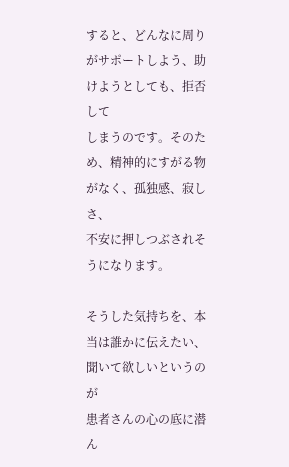すると、どんなに周りがサポートしよう、助けようとしても、拒否して
しまうのです。そのため、精神的にすがる物がなく、孤独感、寂しさ、
不安に押しつぶされそうになります。

そうした気持ちを、本当は誰かに伝えたい、聞いて欲しいというのが
患者さんの心の底に潜ん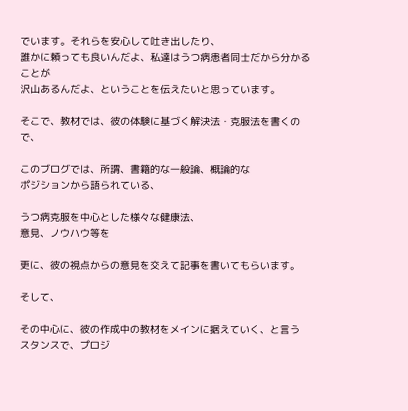でいます。それらを安心して吐き出したり、
誰かに頼っても良いんだよ、私達はうつ病患者同士だから分かることが
沢山あるんだよ、ということを伝えたいと思っています。

そこで、教材では、彼の体験に基づく解決法・克服法を書くので、

このブログでは、所謂、書籍的な一般論、概論的な
ポジションから語られている、

うつ病克服を中心とした様々な健康法、
意見、ノウハウ等を

更に、彼の視点からの意見を交えて記事を書いてもらいます。

そして、

その中心に、彼の作成中の教材をメインに据えていく、と言う
スタンスで、プロジ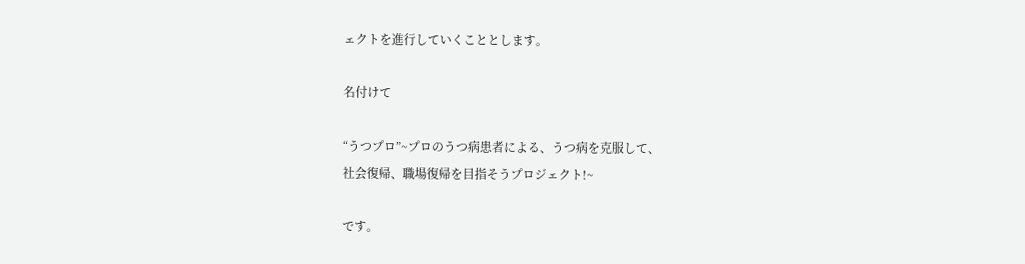ェクトを進行していくこととします。

名付けて

“うつプロ”~プロのうつ病患者による、うつ病を克服して、
社会復帰、職場復帰を目指そうプロジェクト!~

です。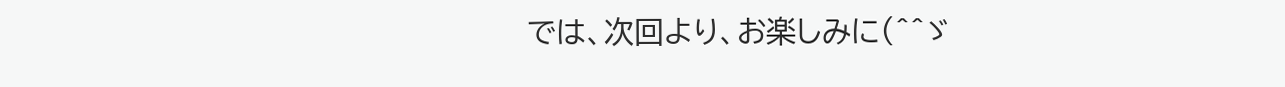では、次回より、お楽しみに(^^ゞ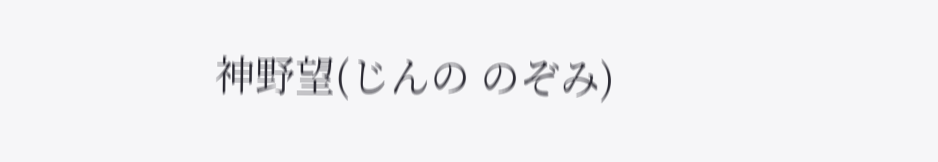神野望(じんの のぞみ)